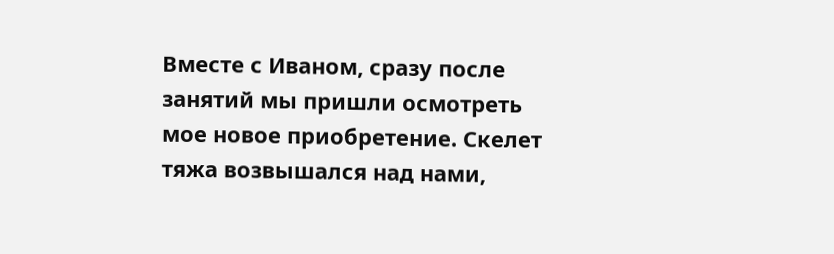Вместе с Иваном, сразу после занятий мы пришли осмотреть мое новое приобретение. Скелет тяжа возвышался над нами,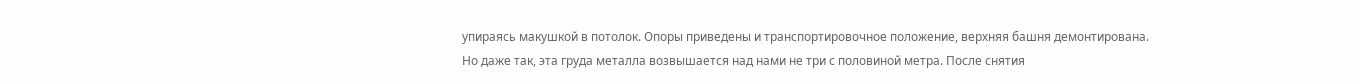упираясь макушкой в потолок. Опоры приведены и транспортировочное положение, верхняя башня демонтирована. Но даже так, эта груда металла возвышается над нами не три с половиной метра. После снятия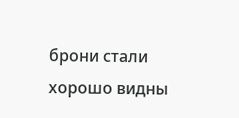брони стали хорошо видны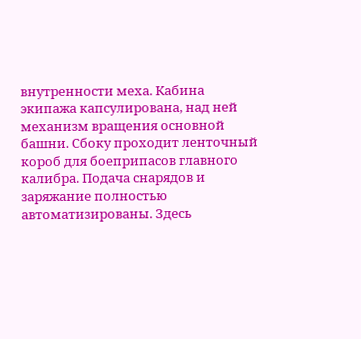внутренности меха. Кабина экипажа капсулирована, над ней механизм вращения основной башни. Сбоку проходит ленточный короб для боеприпасов главного калибра. Подача снарядов и заряжание полностью автоматизированы. Здесь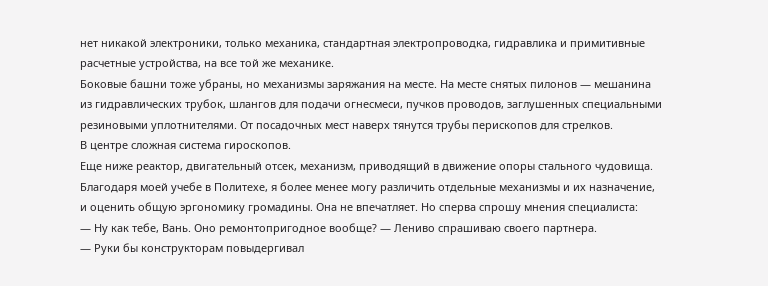нет никакой электроники, только механика, стандартная электропроводка, гидравлика и примитивные расчетные устройства, на все той же механике.
Боковые башни тоже убраны, но механизмы заряжания на месте. На месте снятых пилонов — мешанина из гидравлических трубок, шлангов для подачи огнесмеси, пучков проводов, заглушенных специальными резиновыми уплотнителями. От посадочных мест наверх тянутся трубы перископов для стрелков.
В центре сложная система гироскопов.
Еще ниже реактор, двигательный отсек, механизм, приводящий в движение опоры стального чудовища.
Благодаря моей учебе в Политехе, я более менее могу различить отдельные механизмы и их назначение, и оценить общую эргономику громадины. Она не впечатляет. Но сперва спрошу мнения специалиста:
— Ну как тебе, Вань. Оно ремонтопригодное вообще? — Лениво спрашиваю своего партнера.
— Руки бы конструкторам повыдергивал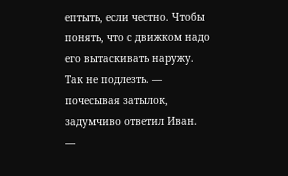ептыть, если честно. Чтобы понять, что с движком надо его вытаскивать наружу. Так не подлезть. — почесывая затылок, задумчиво ответил Иван.
—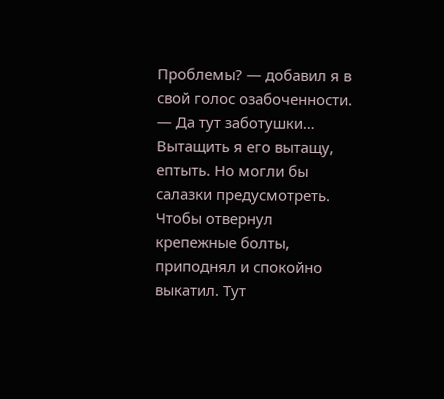Проблемы? — добавил я в свой голос озабоченности.
— Да тут заботушки… Вытащить я его вытащу, ептыть. Но могли бы салазки предусмотреть. Чтобы отвернул крепежные болты, приподнял и спокойно выкатил. Тут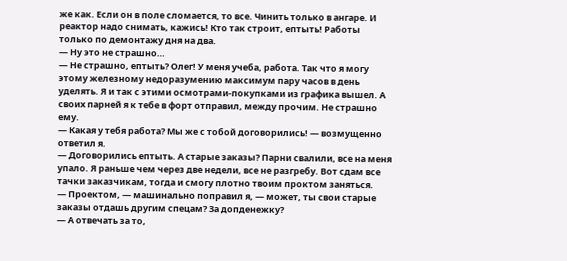же как. Если он в поле сломается, то все. Чинить только в ангаре. И реактор надо снимать, кажись! Кто так строит, ептыть! Работы только по демонтажу дня на два.
— Ну это не страшно…
— Не страшно, ептыть? Олег! У меня учеба, работа. Так что я могу этому железному недоразумению максимум пару часов в день уделять. Я и так с этими осмотрами-покупками из графика вышел. А своих парней я к тебе в форт отправил, между прочим. Не страшно ему.
— Какая у тебя работа? Мы же с тобой договорились! — возмущенно ответил я.
— Договорились ептыть. А старые заказы? Парни свалили, все на меня упало. Я раньше чем через две недели, все не разгребу. Вот сдам все тачки заказчикам, тогда и смогу плотно твоим проктом заняться.
— Проектом, — машинально поправил я, — может, ты свои старые заказы отдашь другим спецам? За допденежку?
— А отвечать за то,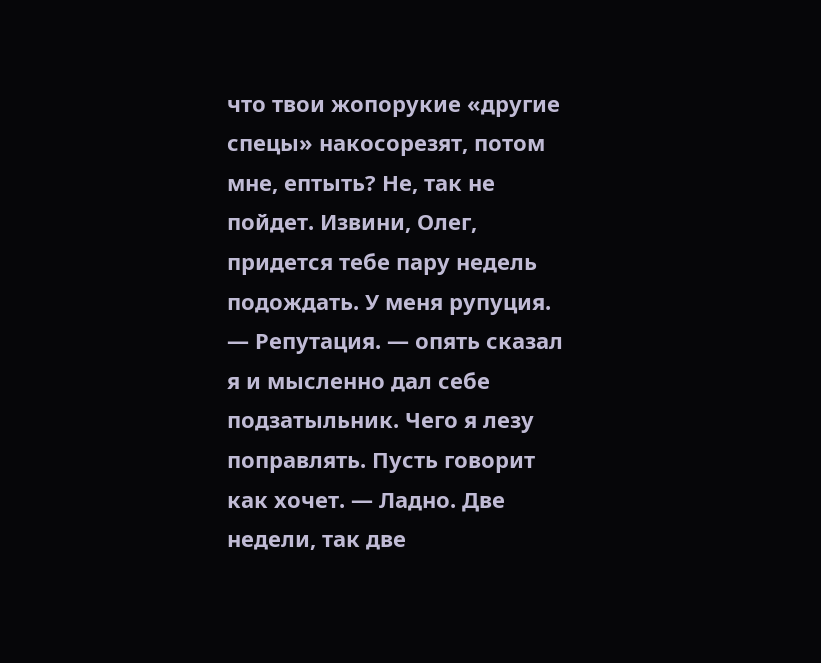что твои жопорукие «другие спецы» накосорезят, потом мне, ептыть? Не, так не пойдет. Извини, Олег, придется тебе пару недель подождать. У меня рупуция.
— Репутация. — опять сказал я и мысленно дал себе подзатыльник. Чего я лезу поправлять. Пусть говорит как хочет. — Ладно. Две недели, так две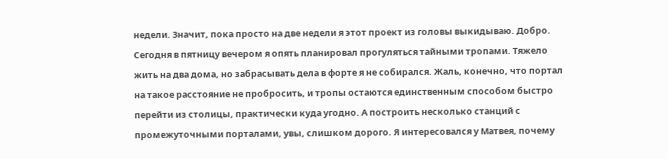недели. Значит, пока просто на две недели я этот проект из головы выкидываю. Добро.
Сегодня в пятницу вечером я опять планировал прогуляться тайными тропами. Тяжело жить на два дома, но забрасывать дела в форте я не собирался. Жаль, конечно, что портал на такое расстояние не пробросить, и тропы остаются единственным способом быстро перейти из столицы, практически куда угодно. А построить несколько станций с промежуточными порталами, увы, слишком дорого. Я интересовался у Матвея, почему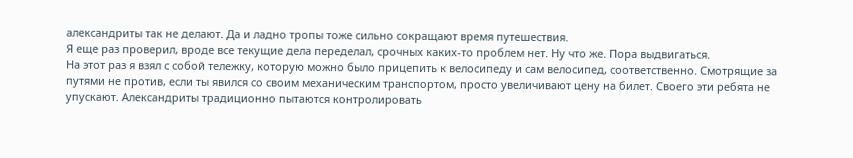александриты так не делают. Да и ладно тропы тоже сильно сокращают время путешествия.
Я еще раз проверил, вроде все текущие дела переделал, срочных каких-то проблем нет. Ну что же. Пора выдвигаться.
На этот раз я взял с собой тележку, которую можно было прицепить к велосипеду и сам велосипед, соответственно. Смотрящие за путями не против, если ты явился со своим механическим транспортом, просто увеличивают цену на билет. Своего эти ребята не упускают. Александриты традиционно пытаются контролировать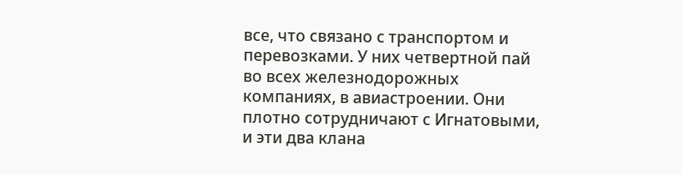все, что связано с транспортом и перевозками. У них четвертной пай во всех железнодорожных компаниях, в авиастроении. Они плотно сотрудничают с Игнатовыми, и эти два клана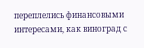переплелись финансовыми интересами, как виноград с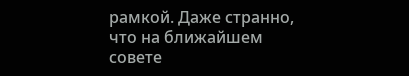рамкой. Даже странно, что на ближайшем совете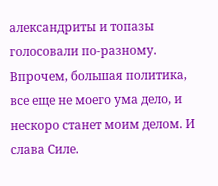александриты и топазы голосовали по-разному. Впрочем, большая политика, все еще не моего ума дело, и нескоро станет моим делом. И слава Силе.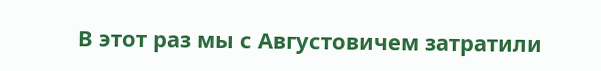В этот раз мы с Августовичем затратили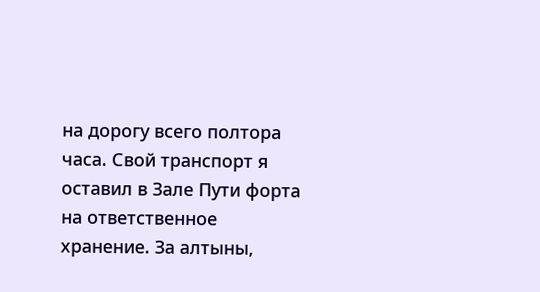на дорогу всего полтора часа. Свой транспорт я оставил в Зале Пути форта на ответственное хранение. За алтыны,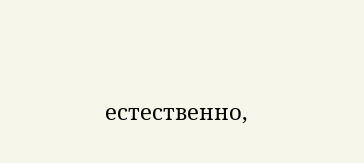естественно,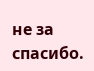не за спасибо.